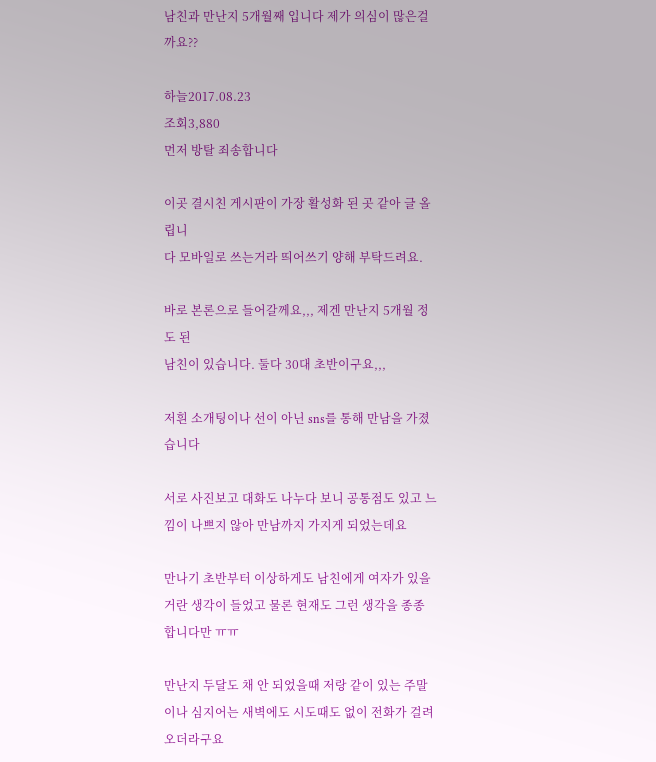남친과 만난지 5개월째 입니다 제가 의심이 많은걸까요??

하늘2017.08.23
조회3,880
먼저 방탈 죄송합니다

이곳 결시친 게시판이 가장 활성화 된 곳 같아 글 올립니
다 모바일로 쓰는거라 띄어쓰기 양해 부탁드려요.

바로 본론으로 들어갈께요,,, 제겐 만난지 5개월 정도 된
남친이 있습니다. 둘다 30대 초반이구요,,,

저흰 소개팅이나 선이 아닌 sns를 통해 만남을 가졌습니다

서로 사진보고 대화도 나누다 보니 공통점도 있고 느낌이 나쁘지 않아 만남까지 가지게 되었는데요

만나기 초반부터 이상하게도 남친에게 여자가 있을거란 생각이 들었고 물론 현재도 그런 생각을 종종 합니다만 ㅠㅠ

만난지 두달도 채 안 되었을때 저랑 같이 있는 주말이나 심지어는 새벽에도 시도때도 없이 전화가 걸려 오더라구요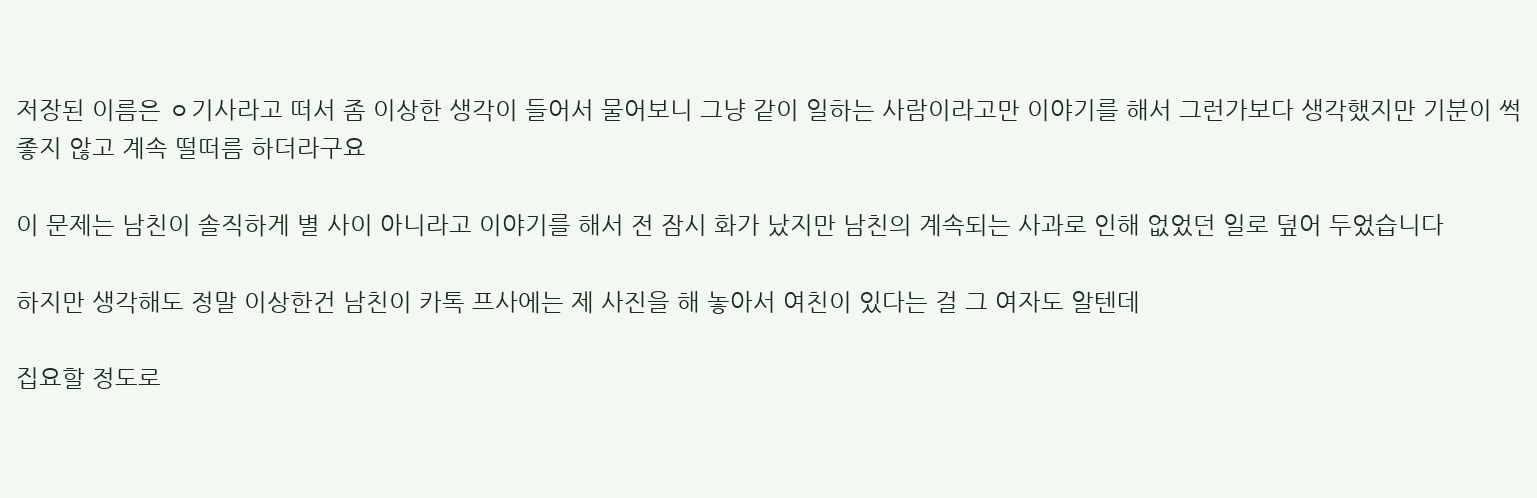저장된 이름은 ㅇ기사라고 떠서 좀 이상한 생각이 들어서 물어보니 그냥 같이 일하는 사람이라고만 이야기를 해서 그런가보다 생각했지만 기분이 썩 좋지 않고 계속 떨떠름 하더라구요

이 문제는 남친이 솔직하게 별 사이 아니라고 이야기를 해서 전 잠시 화가 났지만 남친의 계속되는 사과로 인해 없었던 일로 덮어 두었습니다

하지만 생각해도 정말 이상한건 남친이 카톡 프사에는 제 사진을 해 놓아서 여친이 있다는 걸 그 여자도 알텐데

집요할 정도로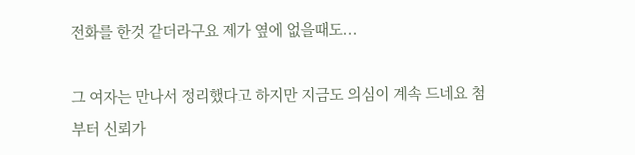전화를 한것 같더라구요 제가 옆에 없을때도...

그 여자는 만나서 정리했다고 하지만 지금도 의심이 계속 드네요 첨부터 신뢰가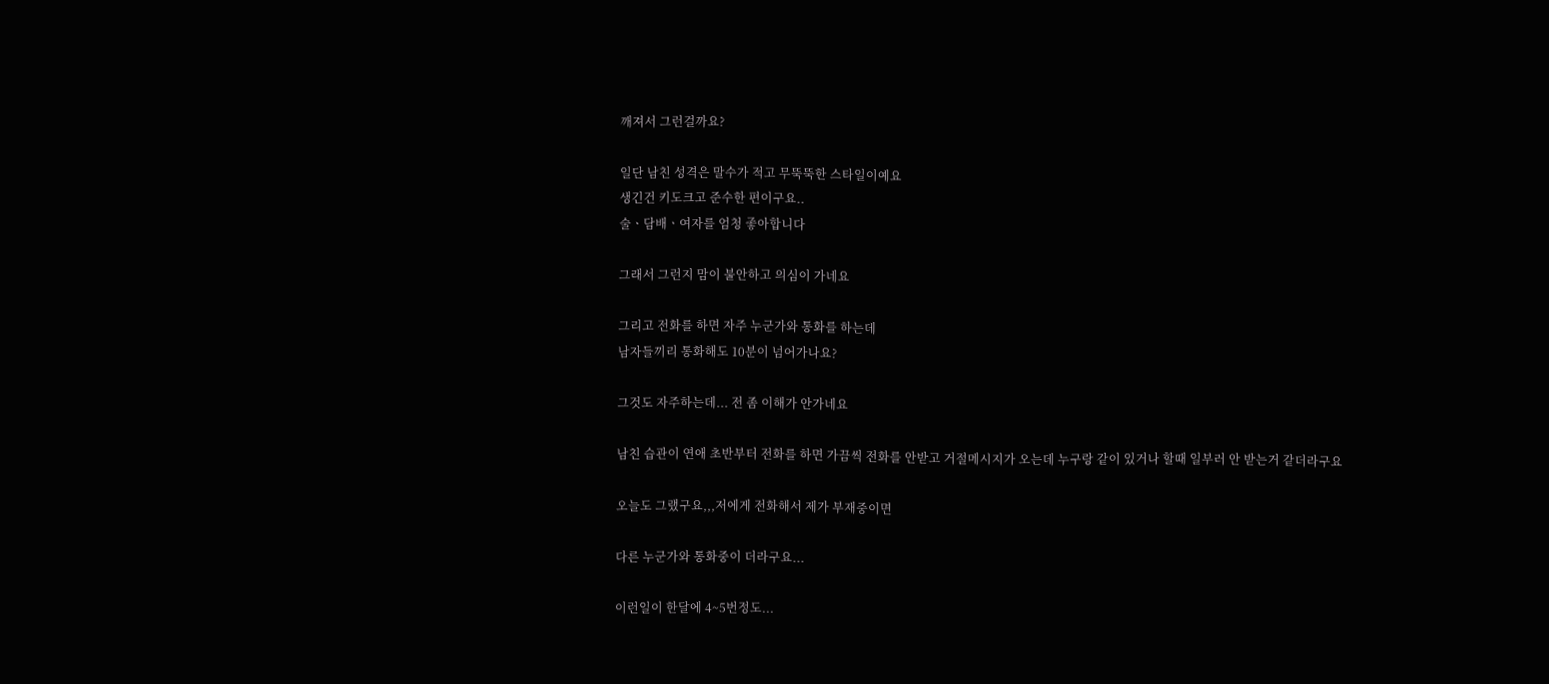깨져서 그런걸까요?

일단 남친 성격은 말수가 적고 무뚝뚝한 스타일이예요
생긴건 키도크고 준수한 편이구요..
술ㆍ담배ㆍ여자를 엄청 좋아합니다

그래서 그런지 맘이 불안하고 의심이 가네요

그리고 전화를 하면 자주 누군가와 통화를 하는데
남자들끼리 통화해도 10분이 넘어가나요?

그것도 자주하는데... 전 좀 이해가 안가네요

남친 습관이 연애 초반부터 전화를 하면 가끔씩 전화를 안받고 거절메시지가 오는데 누구랑 같이 있거나 할때 일부러 안 받는거 같더라구요

오늘도 그랬구요,,,저에게 전화해서 제가 부재중이면

다른 누군가와 통화중이 더라구요...

이런일이 한달에 4~5번정도...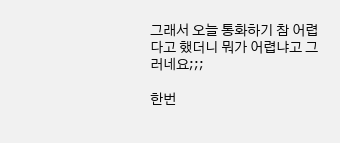그래서 오늘 통화하기 참 어렵다고 했더니 뭐가 어렵냐고 그러네요;;;

한번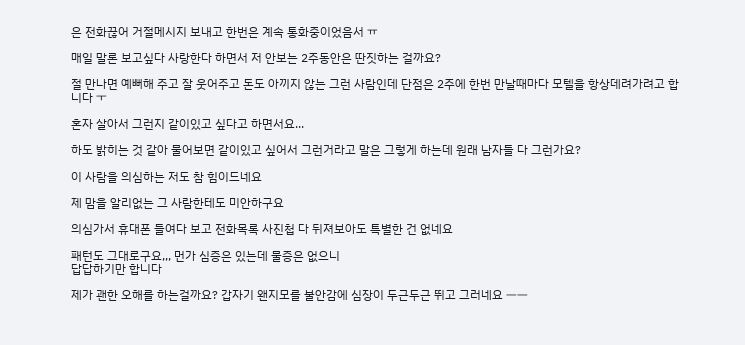은 전화끊어 거절메시지 보내고 한번은 계속 통화중이었음서 ㅠ

매일 말론 보고싶다 사랑한다 하면서 저 안보는 2주동안은 딴짓하는 걸까요?

절 만나면 예뻐해 주고 잘 웃어주고 돈도 아끼지 않는 그런 사람인데 단점은 2주에 한번 만날때마다 모텔을 항상데려가려고 합니다 ㅜ

혼자 살아서 그런지 같이있고 싶다고 하면서요...

하도 밝히는 것 같아 물어보면 같이있고 싶어서 그런거라고 말은 그렇게 하는데 원래 남자들 다 그런가요?

이 사람을 의심하는 저도 참 힘이드네요

제 맘을 알리없는 그 사람한테도 미안하구요

의심가서 휴대폰 들여다 보고 전화목록 사진첩 다 뒤져보아도 특별한 건 없네요

패턴도 그대로구요,,, 먼가 심증은 있는데 물증은 없으니
답답하기만 합니다

제가 괜한 오해를 하는걸까요? 갑자기 왠지모를 불안감에 심장이 두근두근 뛰고 그러네요 ㅡㅡ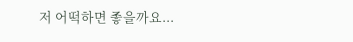저 어떡하면 좋을까요...